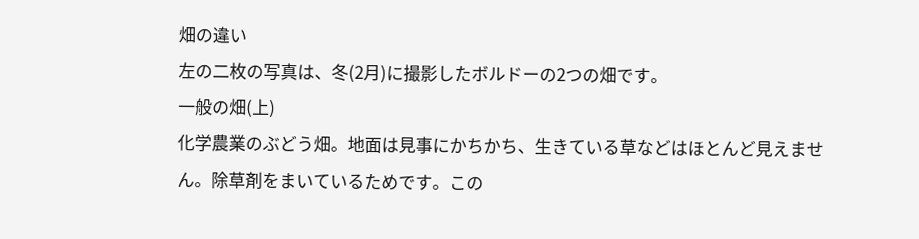畑の違い
左の二枚の写真は、冬(2月)に撮影したボルドーの2つの畑です。
一般の畑(上)
化学農業のぶどう畑。地面は見事にかちかち、生きている草などはほとんど見えません。除草剤をまいているためです。この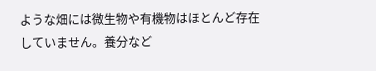ような畑には微生物や有機物はほとんど存在していません。養分など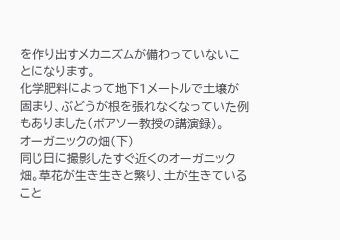を作り出すメカニズムが備わっていないことになります。
化学肥料によって地下1メートルで土壌が固まり、ぶどうが根を張れなくなっていた例もありました(ボアソー教授の講演録)。
オーガニックの畑(下)
同じ日に撮影したすぐ近くのオーガニック畑。草花が生き生きと繁り、土が生きていること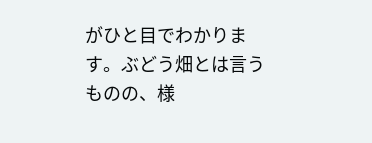がひと目でわかります。ぶどう畑とは言うものの、様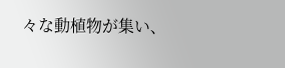々な動植物が集い、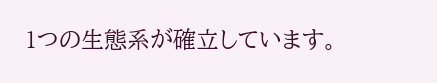1つの生態系が確立しています。